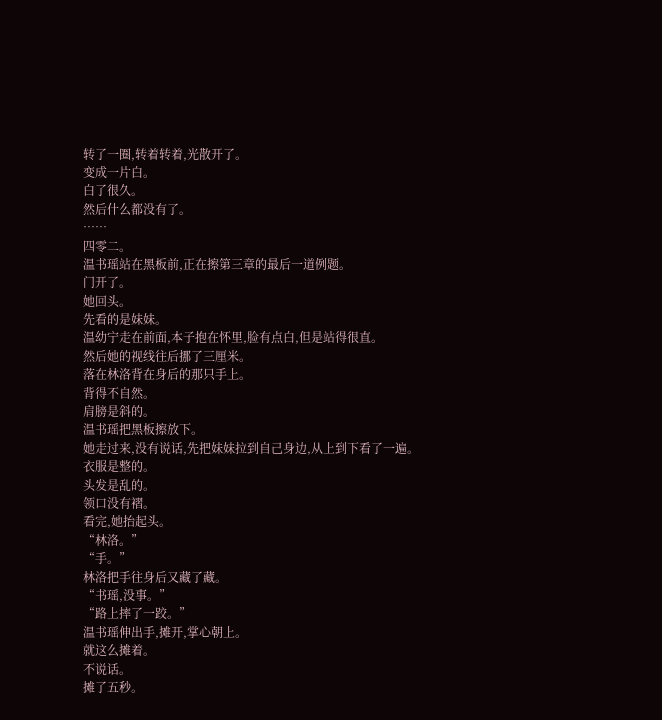转了一圈,转着转着,光散开了。
变成一片白。
白了很久。
然后什么都没有了。
……
四零二。
温书瑶站在黑板前,正在擦第三章的最后一道例题。
门开了。
她回头。
先看的是妹妹。
温幼宁走在前面,本子抱在怀里,脸有点白,但是站得很直。
然后她的视线往后挪了三厘米。
落在林洛背在身后的那只手上。
背得不自然。
肩膀是斜的。
温书瑶把黑板擦放下。
她走过来,没有说话,先把妹妹拉到自己身边,从上到下看了一遍。
衣服是整的。
头发是乱的。
领口没有褶。
看完,她抬起头。
“林洛。”
“手。”
林洛把手往身后又藏了藏。
“书瑶,没事。”
“路上摔了一跤。”
温书瑶伸出手,摊开,掌心朝上。
就这么摊着。
不说话。
摊了五秒。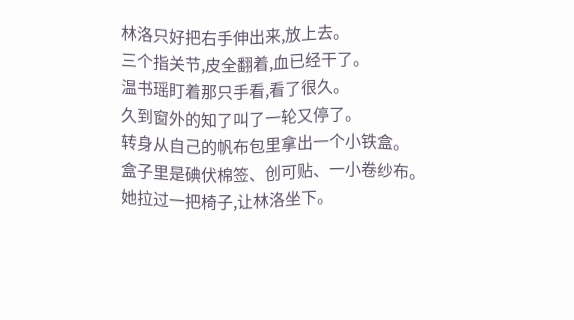林洛只好把右手伸出来,放上去。
三个指关节,皮全翻着,血已经干了。
温书瑶盯着那只手看,看了很久。
久到窗外的知了叫了一轮又停了。
转身从自己的帆布包里拿出一个小铁盒。
盒子里是碘伏棉签、创可贴、一小卷纱布。
她拉过一把椅子,让林洛坐下。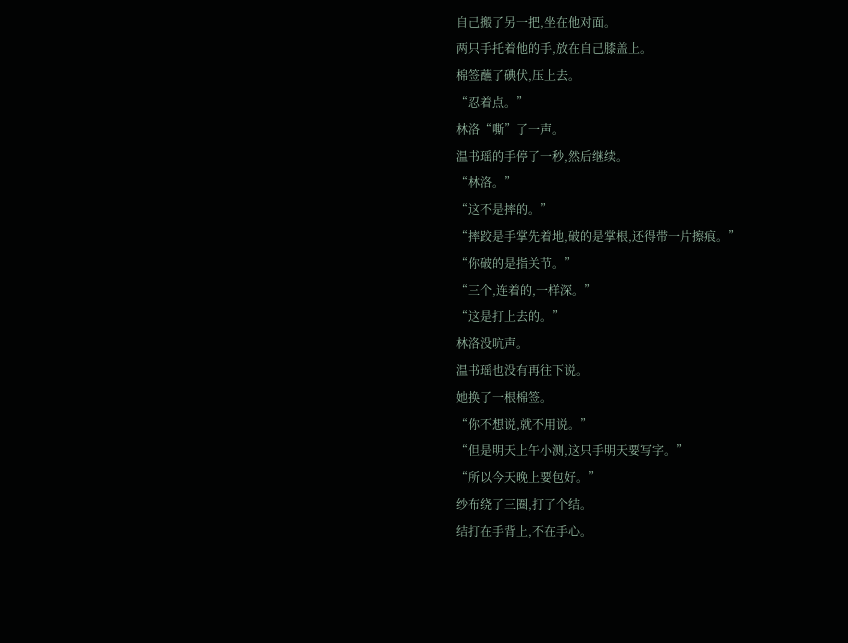自己搬了另一把,坐在他对面。
两只手托着他的手,放在自己膝盖上。
棉签蘸了碘伏,压上去。
“忍着点。”
林洛“嘶”了一声。
温书瑶的手停了一秒,然后继续。
“林洛。”
“这不是摔的。”
“摔跤是手掌先着地,破的是掌根,还得带一片擦痕。”
“你破的是指关节。”
“三个,连着的,一样深。”
“这是打上去的。”
林洛没吭声。
温书瑶也没有再往下说。
她换了一根棉签。
“你不想说,就不用说。”
“但是明天上午小测,这只手明天要写字。”
“所以今天晚上要包好。”
纱布绕了三圈,打了个结。
结打在手背上,不在手心。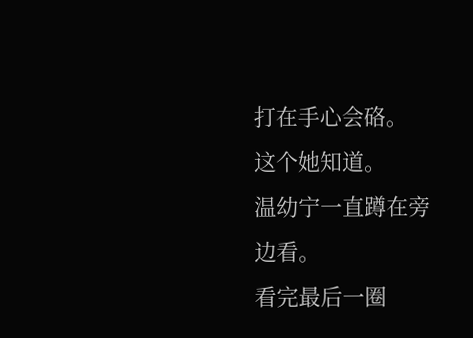打在手心会硌。
这个她知道。
温幼宁一直蹲在旁边看。
看完最后一圈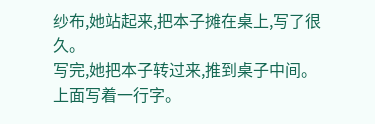纱布,她站起来,把本子摊在桌上,写了很久。
写完,她把本子转过来,推到桌子中间。
上面写着一行字。